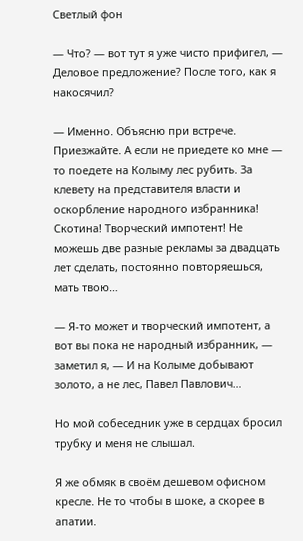Светлый фон

— Что? — вот тут я уже чисто прифигел, — Деловое предложение? После того, как я накосячил?

— Именно. Объясню при встрече. Приезжайте. А если не приедете ко мне — то поедете на Колыму лес рубить. За клевету на представителя власти и оскорбление народного избранника! Скотина! Творческий импотент! Не можешь две разные рекламы за двадцать лет сделать, постоянно повторяешься, мать твою…

— Я-то может и творческий импотент, а вот вы пока не народный избранник, — заметил я, — И на Колыме добывают золото, а не лес, Павел Павлович…

Но мой собеседник уже в сердцах бросил трубку и меня не слышал.

Я же обмяк в своём дешевом офисном кресле. Не то чтобы в шоке, а скорее в апатии.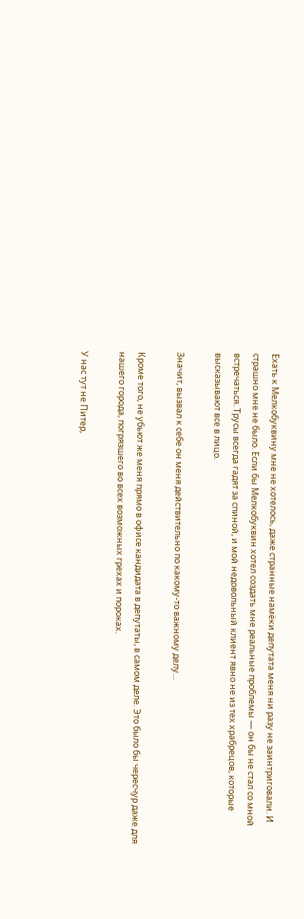Ехать к Мелкобуквину мне не хотелось, даже странные намёки депутата меня ни разу не заинтриговали. И страшно мне не было. Если бы Мелкобуквин хотел создать мне реальные проблемы — он бы не стал со мной встречаться. Трусы всегда гадят за спиной, и мой недовольный клиент явно не из тех храбрецов, которые высказывают все в лицо.

Значит, вызвал к себе он меня действительно по какому-то важному делу…

Кроме того, не убьют же меня прямо в офисе кандидата в депутаты, в самом деле. Это было бы чересчур даже для нашего города, погрязшего во всех возможных грехах и пороках.

У нас тут не Питер,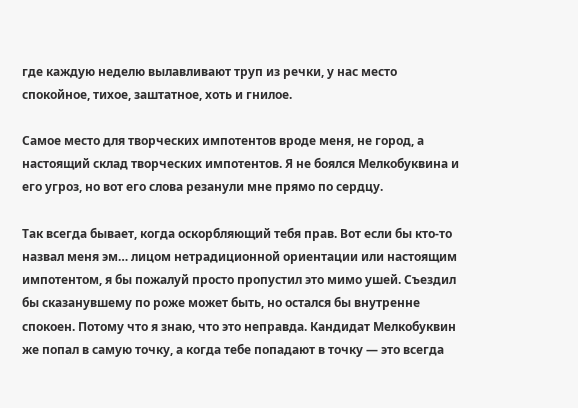где каждую неделю вылавливают труп из речки, у нас место спокойное, тихое, заштатное, хоть и гнилое.

Самое место для творческих импотентов вроде меня, не город, а настоящий склад творческих импотентов. Я не боялся Мелкобуквина и его угроз, но вот его слова резанули мне прямо по сердцу.

Так всегда бывает, когда оскорбляющий тебя прав. Вот если бы кто-то назвал меня эм… лицом нетрадиционной ориентации или настоящим импотентом, я бы пожалуй просто пропустил это мимо ушей. Съездил бы сказанувшему по роже может быть, но остался бы внутренне спокоен. Потому что я знаю, что это неправда. Кандидат Мелкобуквин же попал в самую точку, а когда тебе попадают в точку — это всегда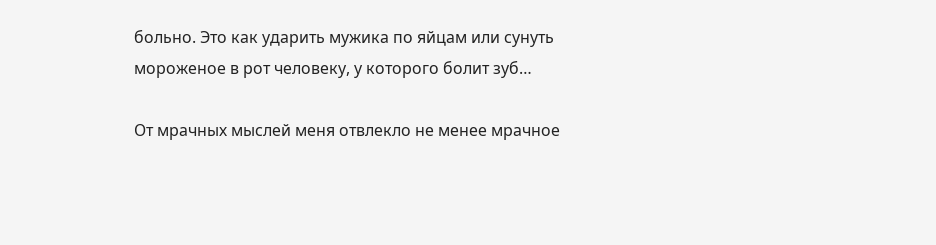больно. Это как ударить мужика по яйцам или сунуть мороженое в рот человеку, у которого болит зуб…

От мрачных мыслей меня отвлекло не менее мрачное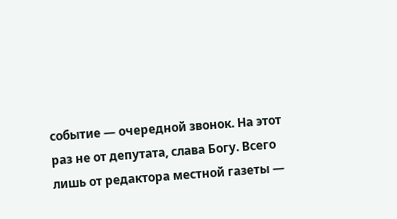событие — очередной звонок. На этот раз не от депутата, слава Богу. Всего лишь от редактора местной газеты —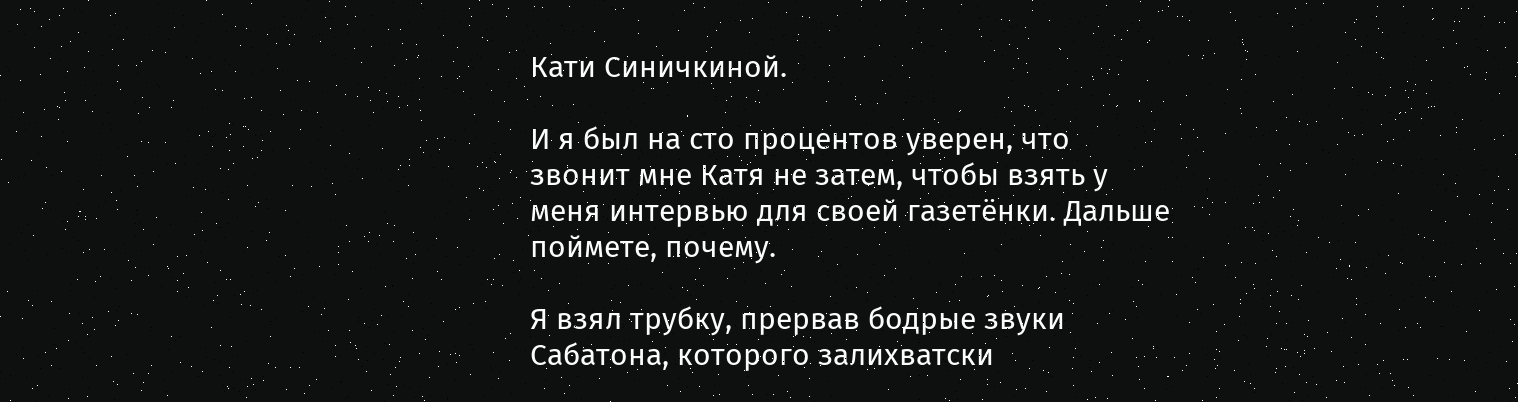Кати Синичкиной.

И я был на сто процентов уверен, что звонит мне Катя не затем, чтобы взять у меня интервью для своей газетёнки. Дальше поймете, почему.

Я взял трубку, прервав бодрые звуки Сабатона, которого залихватски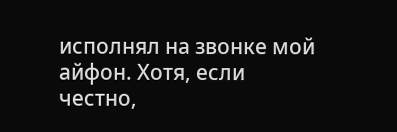исполнял на звонке мой айфон. Хотя, если честно,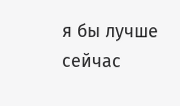я бы лучше сейчас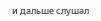и дальше слушал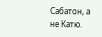Сабатон, а не Катю.